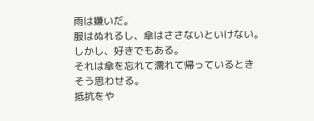雨は嫌いだ。
服はぬれるし、傘はささないといけない。
しかし、好きでもある。
それは傘を忘れて濡れて帰っているとき
そう思わせる。
抵抗をや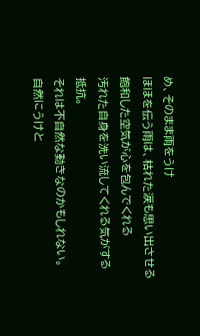め、そのまま雨をうけ
ほほを伝う雨は、枯れた涙も思い出させる
飽和した空気が心を包んでくれる
汚れた自身を洗い流してくれる気がする
抵抗。
それは不自然な動きなのかもしれない。
自然にうけと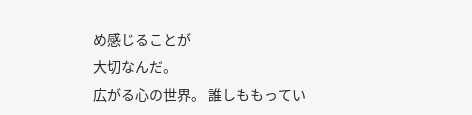め感じることが
大切なんだ。
広がる心の世界。 誰しももってい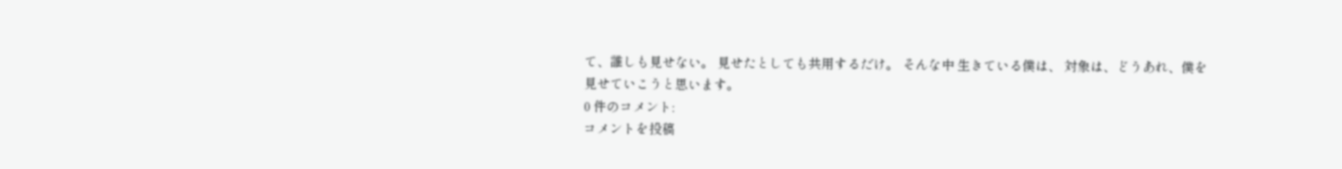て、誰しも見せない。 見せたとしても共用するだけ。 そんな中 生きている僕は、 対象は、どうあれ、僕を見せていこうと思います。
0 件のコメント:
コメントを投稿